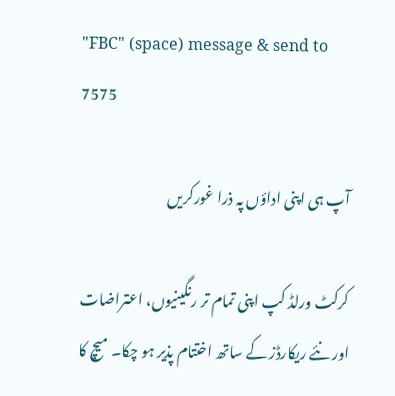"FBC" (space) message & send to 7575

آپ ہی اپنی اداؤں پہ ذرا غورکریں

کرکٹ ورلڈ کپ اپنی تمام تر رنگینیوں، اعتراضات اور نئے ریکارڈز کے ساتھ اختتام پذیر ہو چکا۔ میچ کا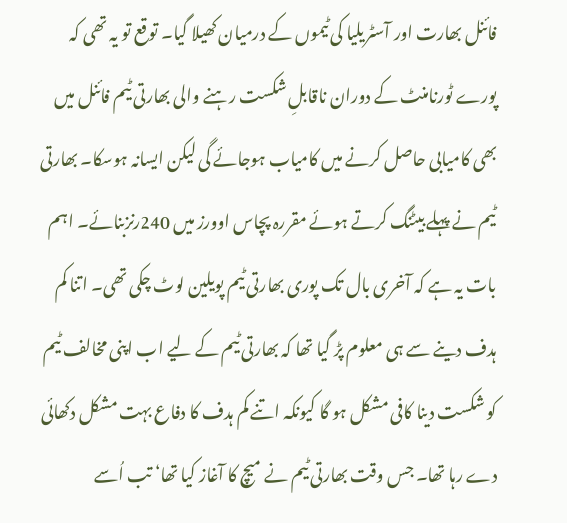فائنل بھارت اور آسٹریلیا کی ٹیموں کے درمیان کھیلا گیا۔ توقع تو یہ تھی کہ پورے ٹورنامنٹ کے دوران ناقابلِ شکست رہنے والی بھارتی ٹیم فائنل میں بھی کامیابی حاصل کرنے میں کامیاب ہوجائے گی لیکن ایسانہ ہوسکا۔ بھارتی ٹیم نے پہلے بیٹنگ کرتے ہوئے مقررہ پچاس اوورز میں 240رنزبنائے۔ اہم بات یہ ہے کہ آخری بال تک پوری بھارتی ٹیم پویلین لوٹ چکی تھی۔ اتنا کم ہدف دینے سے ہی معلوم پڑ گیا تھا کہ بھارتی ٹیم کے لیے اب اپنی مخالف ٹیم کو شکست دینا کافی مشکل ہو گا کیونکہ اتنے کم ہدف کا دفاع بہت مشکل دکھائی دے رہا تھا۔ جس وقت بھارتی ٹیم نے میچ کا آغاز کیا تھا‘ تب اُسے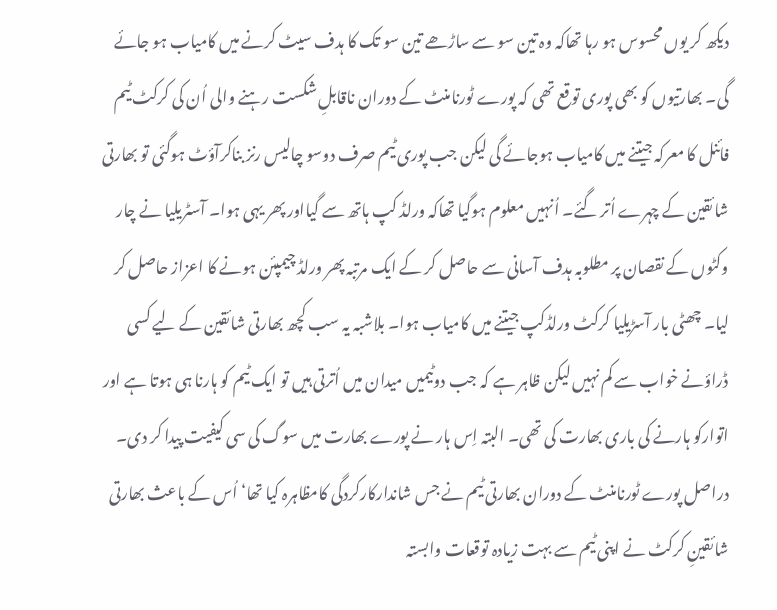دیکھ کر یوں محسوس ہو رہا تھاکہ وہ تین سو سے ساڑھے تین سو تک کا ہدف سیٹ کرنے میں کامیاب ہو جائے گی۔ بھارتیوں کو بھی پوری توقع تھی کہ پورے ٹورنامنٹ کے دوران ناقابلِ شکست رہنے والی اُن کی کرکٹ ٹیم فائنل کا معرکہ جیتنے میں کامیاب ہوجائے گی لیکن جب پوری ٹیم صرف دوسو چالیس رنز بناکرآؤٹ ہوگئی تو بھارتی شائقین کے چہرے اُتر گئے۔ اُنہیں معلوم ہوگیا تھاکہ ورلڈ کپ ہاتھ سے گیااور پھر یہی ہوا۔ آسٹریلیا نے چار وکٹوں کے نقصان پر مطلوبہ ہدف آسانی سے حاصل کر کے ایک مرتبہ پھر ورلڈ چیمپئن ہونے کا اعزاز حاصل کر لیا۔ چھٹی بار آسڑیلیا کرکٹ ورلڈکپ جیتنے میں کامیاب ہوا۔ بلاشبہ یہ سب کچھ بھارتی شائقین کے لیے کسی ڈراؤنے خواب سے کم نہیں لیکن ظاہر ہے کہ جب دوٹیمیں میدان میں اُترتی ہیں تو ایک ٹیم کو ہارنا ہی ہوتا ہے اور اتوارکو ہارنے کی باری بھارت کی تھی۔ البتہ اِس ہار نے پورے بھارت میں سوگ کی سی کیفیت پیدا کر دی۔ دراصل پورے ٹورنامنٹ کے دوران بھارتی ٹیم نے جس شاندارکارکردگی کامظاہرہ کیا تھا‘ اُس کے باعث بھارتی شائقینِ کرکٹ نے اپنی ٹیم سے بہت زیادہ توقعات وابستہ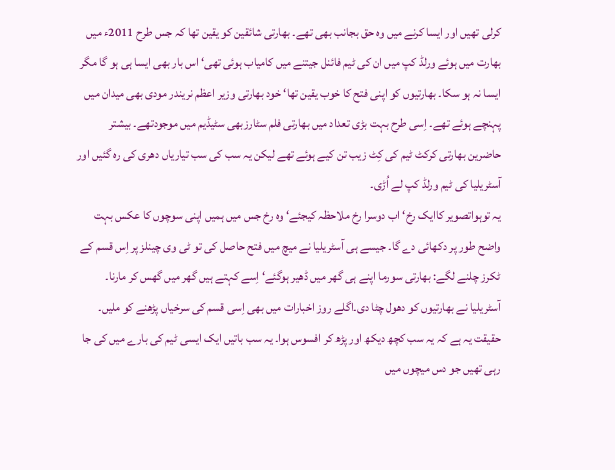کرلی تھیں اور ایسا کرنے میں وہ حق بجانب بھی تھے۔ بھارتی شائقین کو یقین تھا کہ جس طرح 2011ء میں بھارت میں ہوئے ورلڈ کپ میں ان کی ٹیم فائنل جیتنے میں کامیاب ہوئی تھی‘ اس بار بھی ایسا ہی ہو گا مگر ایسا نہ ہو سکا۔ بھارتیوں کو اپنی فتح کا خوب یقین تھا‘ خود بھارتی وزیر اعظم نریندر مودی بھی میدان میں پہنچے ہوئے تھے۔ اِسی طرح بہت بڑی تعداد میں بھارتی فلم سٹارزبھی سٹیڈیم میں موجودتھے۔ بیشتر حاضرین بھارتی کرکٹ ٹیم کی کِٹ زیب تن کیے ہوئے تھے لیکن یہ سب کی سب تیاریاں دھری کی رہ گئیں اور آسٹریلیا کی ٹیم ورلڈ کپ لے اُڑی۔
یہ توہواتصویر کاایک رخ‘ اب دوسرا رخ ملاحظہ کیجئے‘ وہ رخ جس میں ہمیں اپنی سوچوں کا عکس بہت واضح طور پر دکھائی دے گا۔ جیسے ہی آسٹریلیا نے میچ میں فتح حاصل کی تو ٹی وی چینلز پر اِس قسم کے ٹکرز چلنے لگے: بھارتی سورما اپنے ہی گھر میں ڈھیر ہوگئے‘ اِسے کہتے ہیں گھر میں گھس کر مارنا۔ آسٹریلیا نے بھارتیوں کو دھول چٹا دی۔اگلے روز اخبارات میں بھی اِسی قسم کی سرخیاں پڑھنے کو ملیں۔ حقیقت یہ ہے کہ یہ سب کچھ دیکھ اور پڑھ کر افسوس ہوا۔ یہ سب باتیں ایک ایسی ٹیم کی بارے میں کی جا رہی تھیں جو دس میچوں میں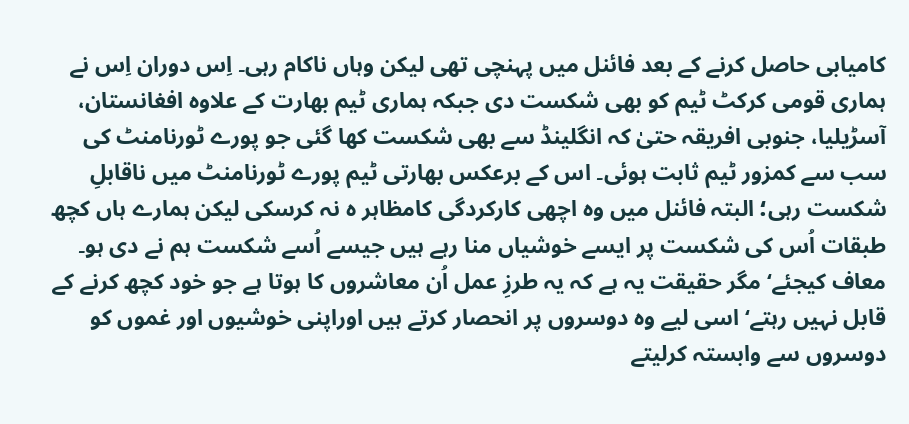کامیابی حاصل کرنے کے بعد فائنل میں پہنچی تھی لیکن وہاں ناکام رہی۔ اِس دوران اِس نے ہماری قومی کرکٹ ٹیم کو بھی شکست دی جبکہ ہماری ٹیم بھارت کے علاوہ افغانستان، آسڑیلیا، جنوبی افریقہ حتیٰ کہ انگلینڈ سے بھی شکست کھا گئی جو پورے ٹورنامنٹ کی سب سے کمزور ٹیم ثابت ہوئی۔ اس کے برعکس بھارتی ٹیم پورے ٹورنامنٹ میں ناقابلِ شکست رہی؛ البتہ فائنل میں وہ اچھی کارکردگی کامظاہر ہ نہ کرسکی لیکن ہمارے ہاں کچھ طبقات اُس کی شکست پر ایسے خوشیاں منا رہے ہیں جیسے اُسے شکست ہم نے دی ہو۔ معاف کیجئے‘ مگر حقیقت یہ ہے کہ یہ طرزِ عمل اُن معاشروں کا ہوتا ہے جو خود کچھ کرنے کے قابل نہیں رہتے‘ اسی لیے وہ دوسروں پر انحصار کرتے ہیں اوراپنی خوشیوں اور غموں کو دوسروں سے وابستہ کرلیتے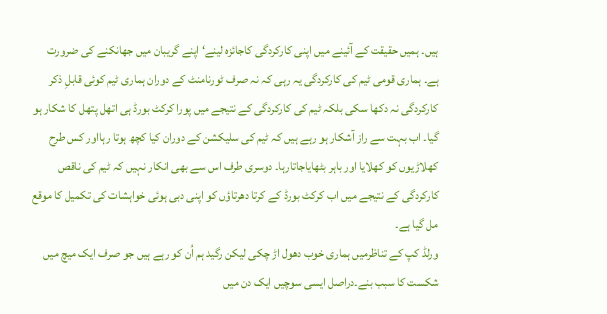ہیں۔ ہمیں حقیقت کے آئینے میں اپنی کارکردگی کاجائزہ لینے‘ اپنے گریبان میں جھانکنے کی ضرورت ہے۔ ہماری قومی ٹیم کی کارکردگی یہ رہی کہ نہ صرف ٹورنامنٹ کے دوران ہماری ٹیم کوئی قابلِ ذکر کارکردگی نہ دکھا سکی بلکہ ٹیم کی کارکردگی کے نتیجے میں پورا کرکٹ بورڈ ہی اتھل پتھل کا شکار ہو گیا۔ اب بہت سے راز آشکار ہو رہے ہیں کہ ٹیم کی سلیکشن کے دوران کیا کچھ ہوتا رہااور کس طرح کھلاڑیوں کو کھلایا اور باہر بٹھایاجاتارہا۔ دوسری طرف اس سے بھی انکار نہیں کہ ٹیم کی ناقص کارکردگی کے نتیجے میں اب کرکٹ بورڈ کے کرتا دھرتاؤں کو اپنی دبی ہوئی خواہشات کی تکمیل کا موقع مل گیا ہے۔
ورلڈ کپ کے تناظرمیں ہماری خوب دھول اڑ چکی لیکن رگید ہم اُن کو رہے ہیں جو صرف ایک میچ میں شکست کا سبب بنے۔دراصل ایسی سوچیں ایک دن میں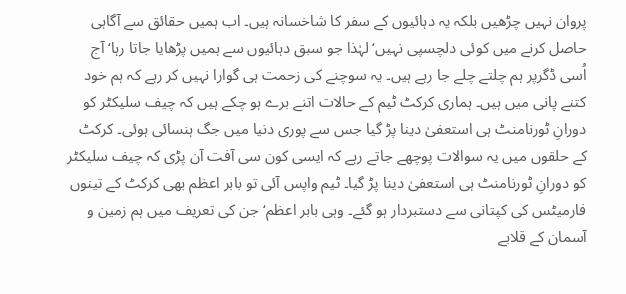پروان نہیں چڑھیں بلکہ یہ دہائیوں کے سفر کا شاخسانہ ہیں۔ اب ہمیں حقائق سے آگاہی حاصل کرنے میں کوئی دلچسپی نہیں‘ لہٰذا جو سبق دہائیوں سے ہمیں پڑھایا جاتا رہا‘ آج اُسی ڈگرپر ہم چلتے چلے جا رہے ہیں۔ یہ سوچنے کی زحمت ہی گوارا نہیں کر رہے کہ ہم خود کتنے پانی میں ہیں۔ ہماری کرکٹ ٹیم کے حالات اتنے برے ہو چکے ہیں کہ چیف سلیکٹر کو دورانِ ٹورنامنٹ ہی استعفیٰ دینا پڑ گیا جس سے پوری دنیا میں جگ ہنسائی ہوئی۔ کرکٹ کے حلقوں میں یہ سوالات پوچھے جاتے رہے کہ ایسی کون سی آفت آن پڑی کہ چیف سلیکٹر کو دورانِ ٹورنامنٹ ہی استعفیٰ دینا پڑ گیا۔ ٹیم واپس آئی تو بابر اعظم بھی کرکٹ کے تینوں فارمیٹس کی کپتانی سے دستبردار ہو گئے۔ وہی بابر اعظم‘ جن کی تعریف میں ہم زمین و آسمان کے قلابے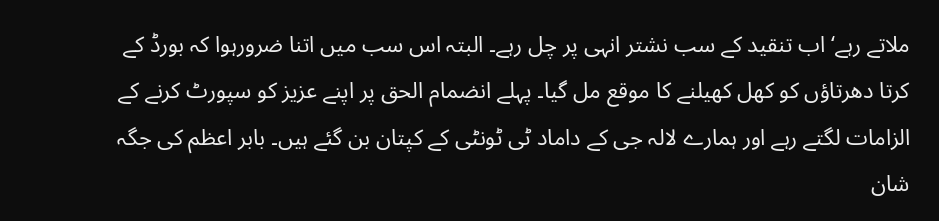ملاتے رہے‘ اب تنقید کے سب نشتر انہی پر چل رہے۔ البتہ اس سب میں اتنا ضرورہوا کہ بورڈ کے کرتا دھرتاؤں کو کھل کھیلنے کا موقع مل گیا۔ پہلے انضمام الحق پر اپنے عزیز کو سپورٹ کرنے کے الزامات لگتے رہے اور ہمارے لالہ جی کے داماد ٹی ٹونٹی کے کپتان بن گئے ہیں۔ بابر اعظم کی جگہ شان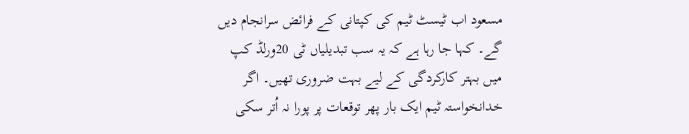مسعود اب ٹیسٹ ٹیم کی کپتانی کے فرائض سرانجام دیں گے۔ کہا جا رہا ہے کہ یہ سب تبدیلیاں ٹی 20ورلڈ کپ میں بہتر کارکردگی کے لیے بہت ضروری تھیں۔ اگر خدانخواستہ ٹیم ایک بار پھر توقعات پر پورا نہ اُتر سکی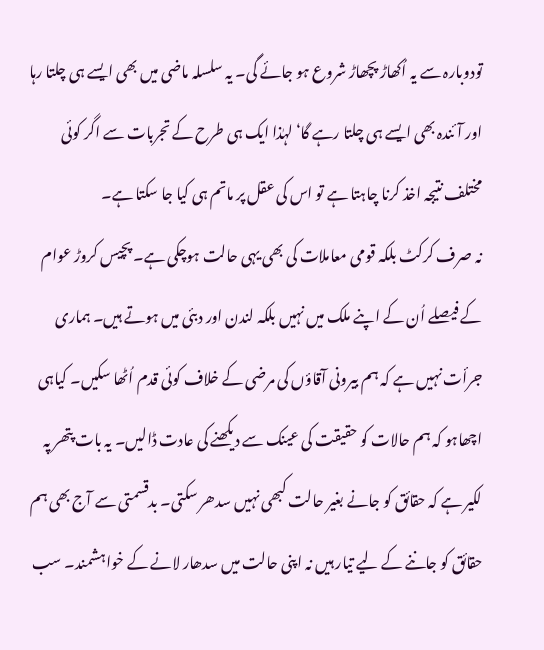تودوبارہ سے یہ اُکھاڑ پچھاڑ شروع ہو جائے گی۔ یہ سلسلہ ماضی میں بھی ایسے ہی چلتا رہا اور آئندہ بھی ایسے ہی چلتا رہے گا‘ لہٰذا ایک ہی طرح کے تجربات سے اگر کوئی مختلف نتیجہ اخذ کرنا چاہتا ہے تو اس کی عقل پر ماتم ہی کیا جا سکتا ہے۔
نہ صرف کرکٹ بلکہ قومی معاملات کی بھی یہی حالت ہوچکی ہے۔ پچیس کروڑ عوام کے فیصلے اُن کے اپنے ملک میں نہیں بلکہ لندن اور دبئی میں ہوتے ہیں۔ ہماری جرأت نہیں ہے کہ ہم بیرونی آقاؤں کی مرضی کے خلاف کوئی قدم اُٹھا سکیں۔ کیاہی اچھاہو کہ ہم حالات کو حقیقت کی عینک سے دیکھنے کی عادت ڈالیں۔ یہ بات پتھر پہ لکیر ہے کہ حقائق کو جانے بغیر حالت کبھی نہیں سدھر سکتی۔ بدقسمتی سے آج بھی ہم حقائق کو جاننے کے لیے تیار ہیں نہ اپنی حالت میں سدھار لانے کے خواہشمند۔ سب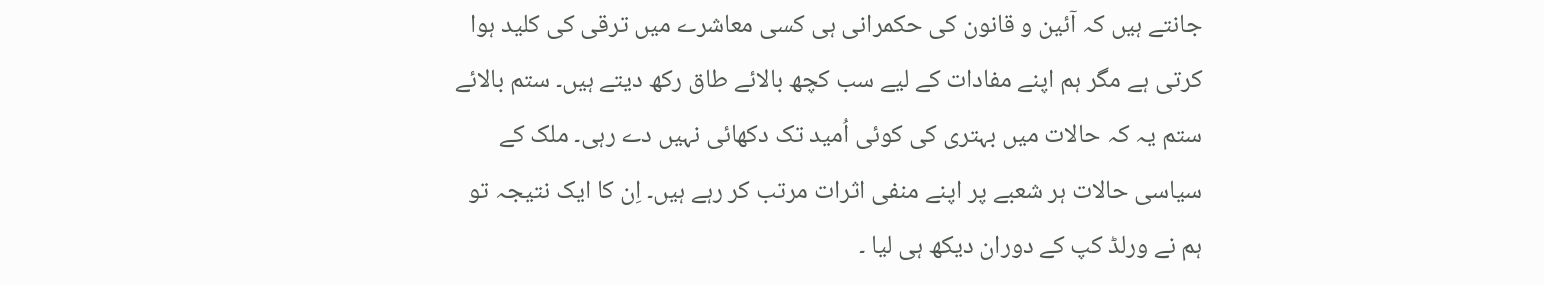جانتے ہیں کہ آئین و قانون کی حکمرانی ہی کسی معاشرے میں ترقی کی کلید ہوا کرتی ہے مگر ہم اپنے مفادات کے لیے سب کچھ بالائے طاق رکھ دیتے ہیں۔ ستم بالائے ستم یہ کہ حالات میں بہتری کی کوئی اُمید تک دکھائی نہیں دے رہی۔ ملک کے سیاسی حالات ہر شعبے پر اپنے منفی اثرات مرتب کر رہے ہیں۔ اِن کا ایک نتیجہ تو ہم نے ورلڈ کپ کے دوران دیکھ ہی لیا ۔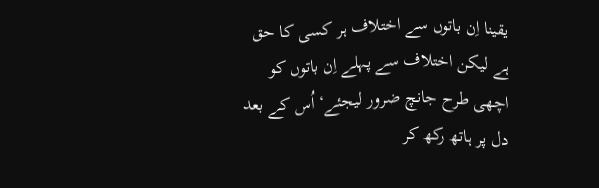یقینا اِن باتوں سے اختلاف ہر کسی کا حق ہے لیکن اختلاف سے پہلے اِن باتوں کو اچھی طرح جانچ ضرور لیجئے‘ اُس کے بعد دل پر ہاتھ رکھ کر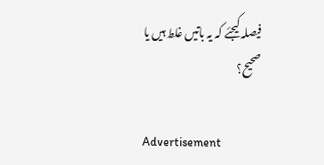فیصلہ کیجئے کہ یہ باتیں غلط ہیں یا صحیح؟

Advertisement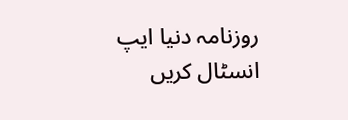روزنامہ دنیا ایپ انسٹال کریں